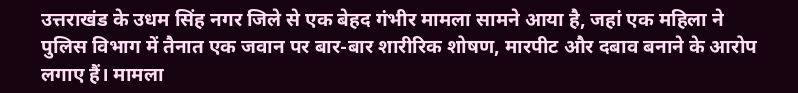उत्तराखंड के उधम सिंह नगर जिले से एक बेहद गंभीर मामला सामने आया है, जहां एक महिला ने पुलिस विभाग में तैनात एक जवान पर बार-बार शारीरिक शोषण, मारपीट और दबाव बनाने के आरोप लगाए हैं। मामला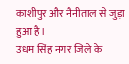काशीपुर और नैनीताल से जुड़ा हुआ है।
उधम सिंह नगर जिले के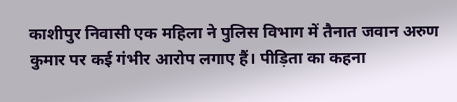काशीपुर निवासी एक महिला ने पुलिस विभाग में तैनात जवान अरुण कुमार पर कई गंभीर आरोप लगाए हैं। पीड़िता का कहना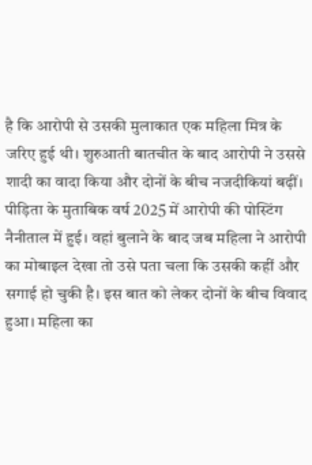है कि आरोपी से उसकी मुलाकात एक महिला मित्र के जरिए हुई थी। शुरुआती बातचीत के बाद आरोपी ने उससे शादी का वादा किया और दोनों के बीच नजदीकियां बढ़ीं।
पीड़िता के मुताबिक वर्ष 2025 में आरोपी की पोस्टिंग नैनीताल में हुई। वहां बुलाने के बाद जब महिला ने आरोपी का मोबाइल देखा तो उसे पता चला कि उसकी कहीं और सगाई हो चुकी है। इस बात को लेकर दोनों के बीच विवाद हुआ। महिला का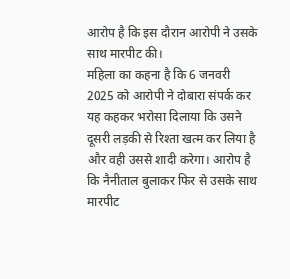आरोप है कि इस दौरान आरोपी ने उसके साथ मारपीट की।
महिला का कहना है कि 6 जनवरी 2025 को आरोपी ने दोबारा संपर्क कर यह कहकर भरोसा दिलाया कि उसने दूसरी लड़की से रिश्ता खत्म कर लिया है और वही उससे शादी करेगा। आरोप है कि नैनीताल बुलाकर फिर से उसके साथ मारपीट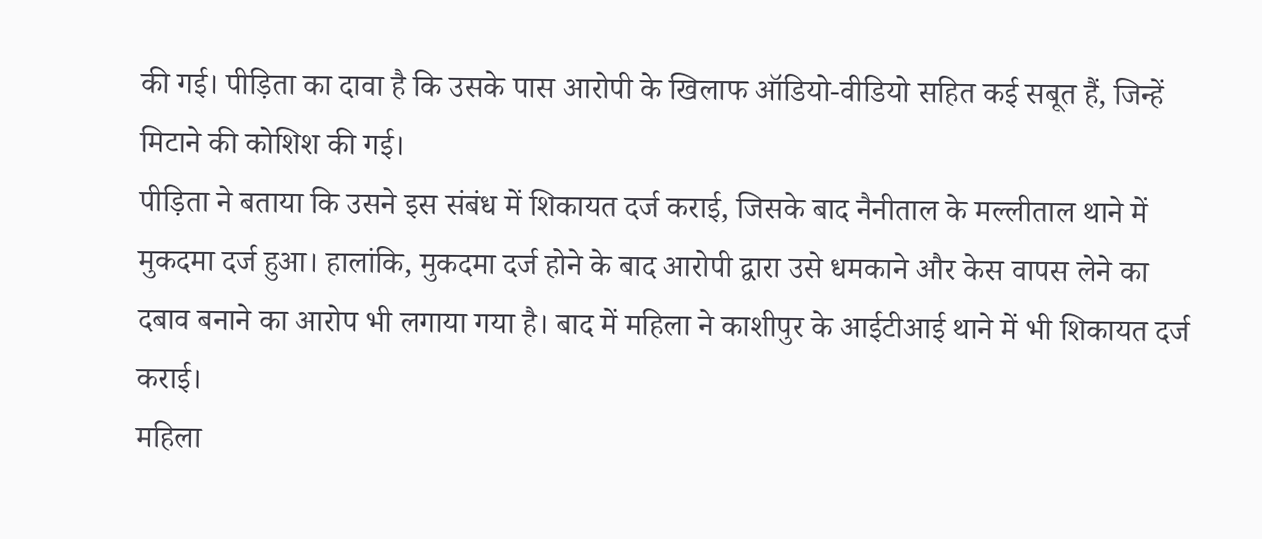की गई। पीड़िता का दावा है कि उसके पास आरोपी के खिलाफ ऑडियो-वीडियो सहित कई सबूत हैं, जिन्हें मिटाने की कोशिश की गई।
पीड़िता ने बताया कि उसने इस संबंध में शिकायत दर्ज कराई, जिसके बाद नैनीताल के मल्लीताल थाने में मुकदमा दर्ज हुआ। हालांकि, मुकदमा दर्ज होने के बाद आरोपी द्वारा उसे धमकाने और केस वापस लेने का दबाव बनाने का आरोप भी लगाया गया है। बाद में महिला ने काशीपुर के आईटीआई थाने में भी शिकायत दर्ज कराई।
महिला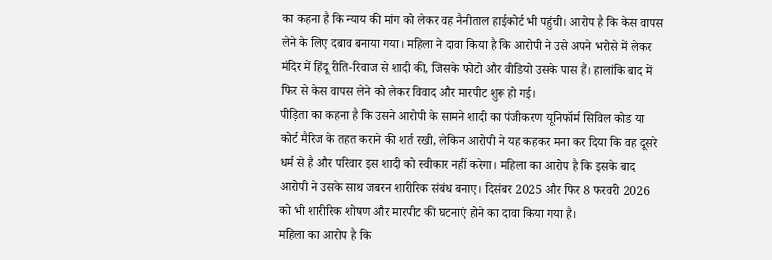का कहना है कि न्याय की मांग को लेकर वह नैनीताल हाईकोर्ट भी पहुंची। आरोप है कि केस वापस लेने के लिए दबाव बनाया गया। महिला ने दावा किया है कि आरोपी ने उसे अपने भरोसे में लेकर मंदिर में हिंदू रीति-रिवाज से शादी की, जिसके फोटो और वीडियो उसके पास हैं। हालांकि बाद में फिर से केस वापस लेने को लेकर विवाद और मारपीट शुरू हो गई।
पीड़िता का कहना है कि उसने आरोपी के सामने शादी का पंजीकरण यूनिफॉर्म सिविल कोड या कोर्ट मैरिज के तहत कराने की शर्त रखी, लेकिन आरोपी ने यह कहकर मना कर दिया कि वह दूसरे धर्म से है और परिवार इस शादी को स्वीकार नहीं करेगा। महिला का आरोप है कि इसके बाद आरोपी ने उसके साथ जबरन शारीरिक संबंध बनाए। दिसंबर 2025 और फिर 8 फरवरी 2026 को भी शारीरिक शोषण और मारपीट की घटनाएं होने का दावा किया गया है।
महिला का आरोप है कि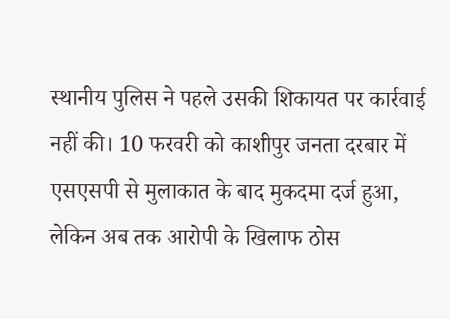स्थानीय पुलिस ने पहले उसकी शिकायत पर कार्रवाई नहीं की। 10 फरवरी को काशीपुर जनता दरबार में एसएसपी से मुलाकात के बाद मुकदमा दर्ज हुआ, लेकिन अब तक आरोपी के खिलाफ ठोस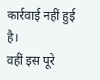कार्रवाई नहीं हुई है।
वहीं इस पूरे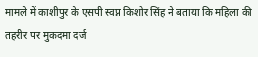मामले में काशीपुर के एसपी स्वप्न किशोर सिंह ने बताया कि महिला की तहरीर पर मुकदमा दर्ज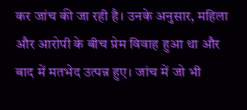कर जांच की जा रही है। उनके अनुसार, महिला और आरोपी के बीच प्रेम विवाह हुआ था और बाद में मतभेद उत्पन्न हुए। जांच में जो भी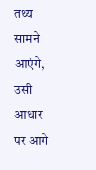तथ्य सामने आएंगे, उसी आधार पर आगे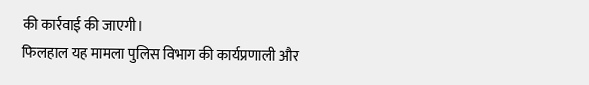की कार्रवाई की जाएगी।
फिलहाल यह मामला पुलिस विभाग की कार्यप्रणाली और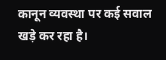कानून व्यवस्था पर कई सवाल खड़े कर रहा है।